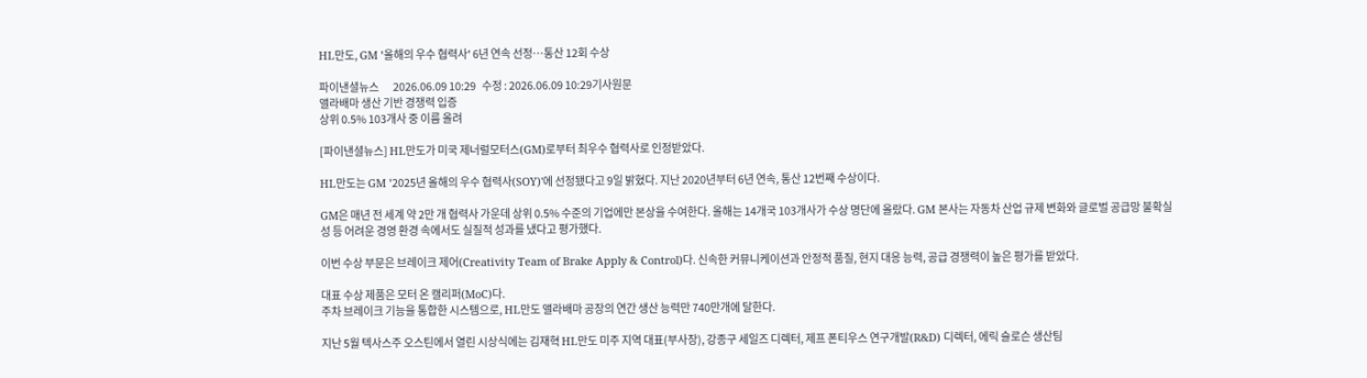HL만도, GM '올해의 우수 협력사' 6년 연속 선정…통산 12회 수상

파이낸셜뉴스       2026.06.09 10:29   수정 : 2026.06.09 10:29기사원문
앨라배마 생산 기반 경쟁력 입증
상위 0.5% 103개사 중 이름 올려

[파이낸셜뉴스] HL만도가 미국 제너럴모터스(GM)로부터 최우수 협력사로 인정받았다.

HL만도는 GM '2025년 올해의 우수 협력사(SOY)'에 선정됐다고 9일 밝혔다. 지난 2020년부터 6년 연속, 통산 12번째 수상이다.

GM은 매년 전 세계 약 2만 개 협력사 가운데 상위 0.5% 수준의 기업에만 본상을 수여한다. 올해는 14개국 103개사가 수상 명단에 올랐다. GM 본사는 자동차 산업 규제 변화와 글로벌 공급망 불확실성 등 어려운 경영 환경 속에서도 실질적 성과를 냈다고 평가했다.

이번 수상 부문은 브레이크 제어(Creativity Team of Brake Apply & Control)다. 신속한 커뮤니케이션과 안정적 품질, 현지 대응 능력, 공급 경쟁력이 높은 평가를 받았다.

대표 수상 제품은 모터 온 캘리퍼(MoC)다.
주차 브레이크 기능을 통합한 시스템으로, HL만도 앨라배마 공장의 연간 생산 능력만 740만개에 달한다.

지난 5월 텍사스주 오스틴에서 열린 시상식에는 김재혁 HL만도 미주 지역 대표(부사장), 강종구 세일즈 디렉터, 제프 폰티우스 연구개발(R&D) 디렉터, 에릭 슬로슨 생산팀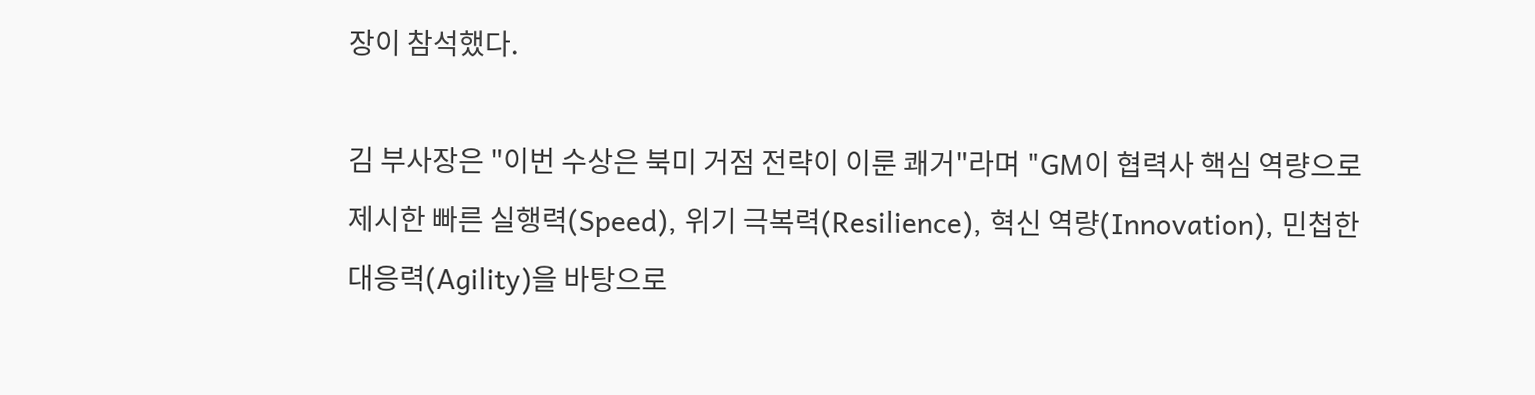장이 참석했다.

김 부사장은 "이번 수상은 북미 거점 전략이 이룬 쾌거"라며 "GM이 협력사 핵심 역량으로 제시한 빠른 실행력(Speed), 위기 극복력(Resilience), 혁신 역량(Innovation), 민첩한 대응력(Agility)을 바탕으로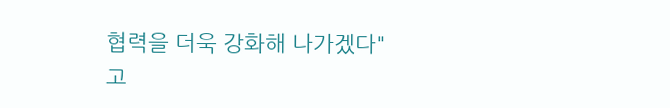협력을 더욱 강화해 나가겠다"고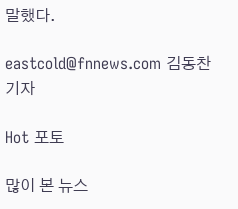말했다.

eastcold@fnnews.com 김동찬 기자

Hot 포토

많이 본 뉴스